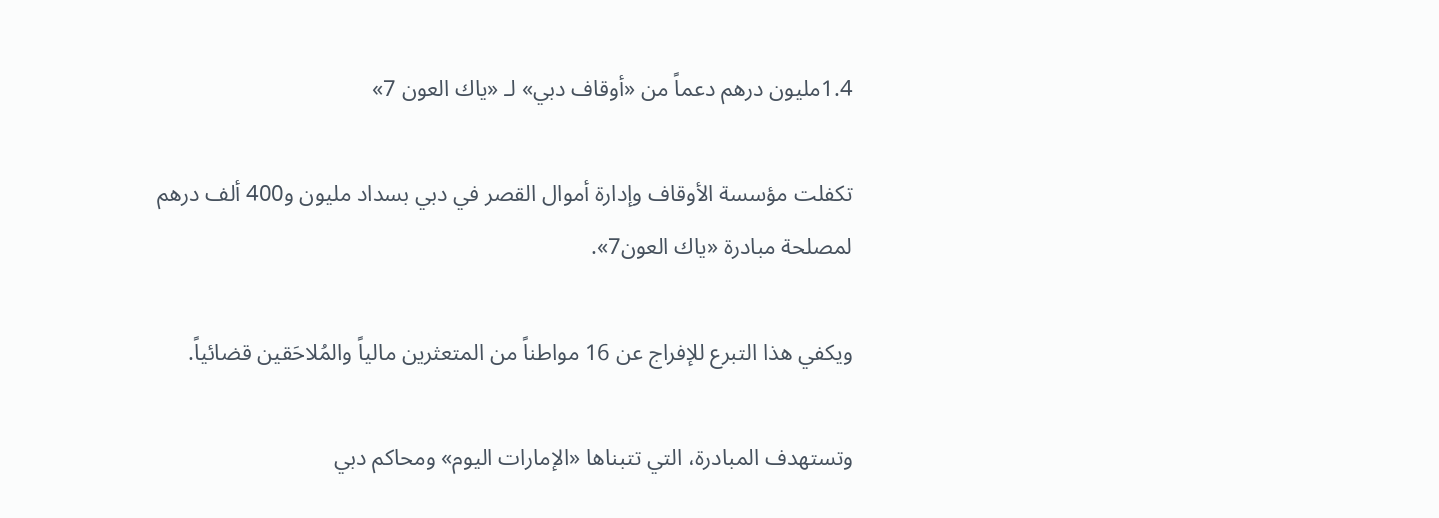1.4مليون درهم دعماً من «أوقاف دبي» لـ «ياك العون 7»

تكفلت مؤسسة الأوقاف وإدارة أموال القصر في دبي بسداد مليون و400 ألف درهم لمصلحة مبادرة «ياك العون7».

ويكفي هذا التبرع للإفراج عن 16 مواطناً من المتعثرين مالياً والمُلاحَقين قضائياً.

وتستهدف المبادرة، التي تتبناها «الإمارات اليوم» ومحاكم دبي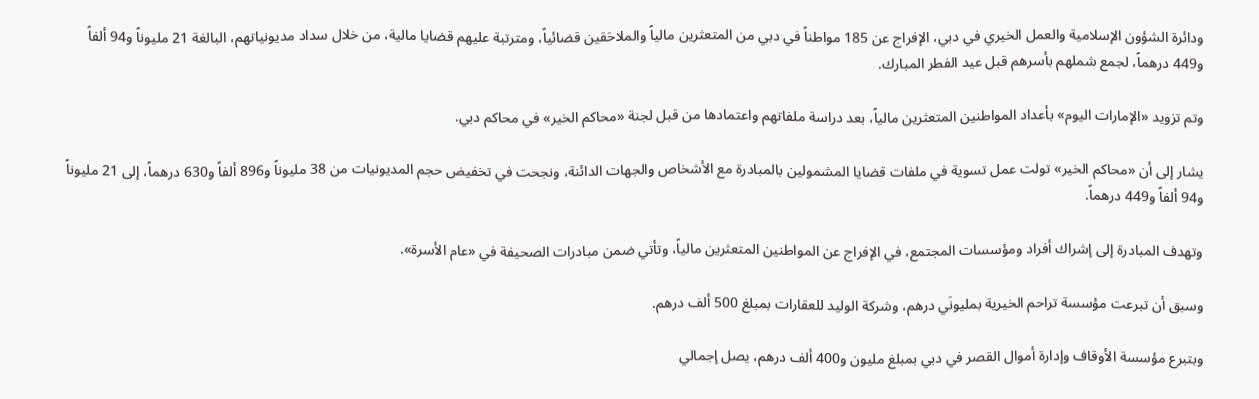ودائرة الشؤون الإسلامية والعمل الخيري في دبي، الإفراج عن 185 مواطناً في دبي من المتعثرين مالياً والملاحَقين قضائياً، ومترتبة عليهم قضايا مالية، من خلال سداد مديونياتهم، البالغة 21 مليوناً و94 ألفاً و449 درهماً، لجمع شملهم بأسرهم قبل عيد الفطر المبارك.

وتم تزويد «الإمارات اليوم» بأعداد المواطنين المتعثرين مالياً، بعد دراسة ملفاتهم واعتمادها من قبل لجنة «محاكم الخير» في محاكم دبي.

يشار إلى أن «محاكم الخير» تولت عمل تسوية في ملفات قضايا المشمولين بالمبادرة مع الأشخاص والجهات الدائنة، ونجحت في تخفيض حجم المديونيات من 38 مليوناً و896 ألفاً و630 درهماً، إلى 21 مليوناً و94 ألفاً و449 درهماً.

وتهدف المبادرة إلى إشراك أفراد ومؤسسات المجتمع، في الإفراج عن المواطنين المتعثرين مالياً، وتأتي ضمن مبادرات الصحيفة في «عام الأسرة».

وسبق أن تبرعت مؤسسة تراحم الخيرية بمليونَي درهم، وشركة الوليد للعقارات بمبلغ 500 ألف درهم.

وبتبرع مؤسسة الأوقاف وإدارة أموال القصر في دبي بمبلغ مليون و400 ألف درهم، يصل إجمالي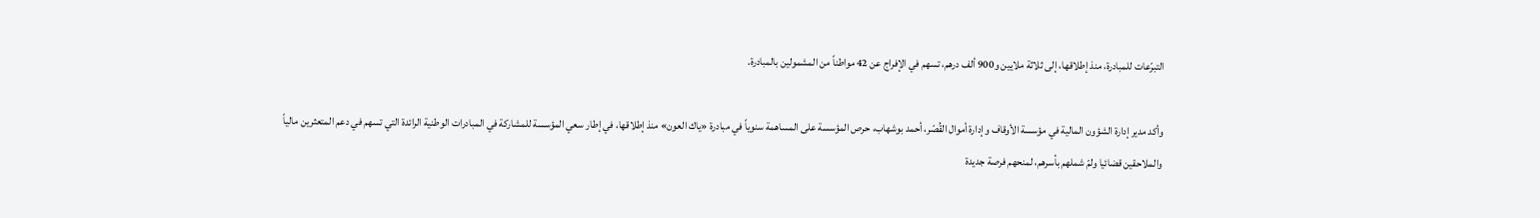التبرّعات للمبادرة، منذ إطلاقها، إلى ثلاثة ملايين و900 ألف درهم، تسهم في الإفراج عن 42 مواطناً من المشمولين بالمبادرة.

وأكد مدير إدارة الشؤون المالية في مؤسسة الأوقاف وإدارة أموال القُصّر، أحمد بوشهاب، حرص المؤسسة على المساهمة سنوياً في مبادرة «ياك العون» منذ إطلاقها، في إطار سعي المؤسسة للمشاركة في المبادرات الوطنية الرائدة التي تسهم في دعم المتعثرين مالياً والملاحقين قضائيا ولمّ شملهم بأسرهم، لمنحهم فرصة جديدة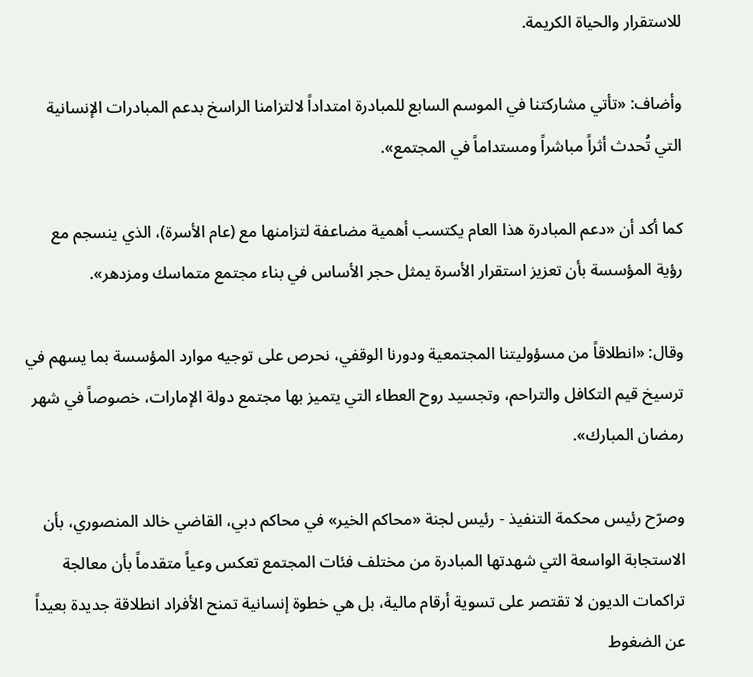للاستقرار والحياة الكريمة.

وأضاف: «تأتي مشاركتنا في الموسم السابع للمبادرة امتداداً لالتزامنا الراسخ بدعم المبادرات الإنسانية التي تُحدث أثراً مباشراً ومستداماً في المجتمع».

كما أكد أن «دعم المبادرة هذا العام يكتسب أهمية مضاعفة لتزامنها مع (عام الأسرة)، الذي ينسجم مع رؤية المؤسسة بأن تعزيز استقرار الأسرة يمثل حجر الأساس في بناء مجتمع متماسك ومزدهر».

وقال: «انطلاقاً من مسؤوليتنا المجتمعية ودورنا الوقفي، نحرص على توجيه موارد المؤسسة بما يسهم في ترسيخ قيم التكافل والتراحم، وتجسيد روح العطاء التي يتميز بها مجتمع دولة الإمارات، خصوصاً في شهر رمضان المبارك».

وصرّح رئيس محكمة التنفيذ - رئيس لجنة «محاكم الخير» في محاكم دبي، القاضي خالد المنصوري، بأن الاستجابة الواسعة التي شهدتها المبادرة من مختلف فئات المجتمع تعكس وعياً متقدماً بأن معالجة تراكمات الديون لا تقتصر على تسوية أرقام مالية، بل هي خطوة إنسانية تمنح الأفراد انطلاقة جديدة بعيداً عن الضغوط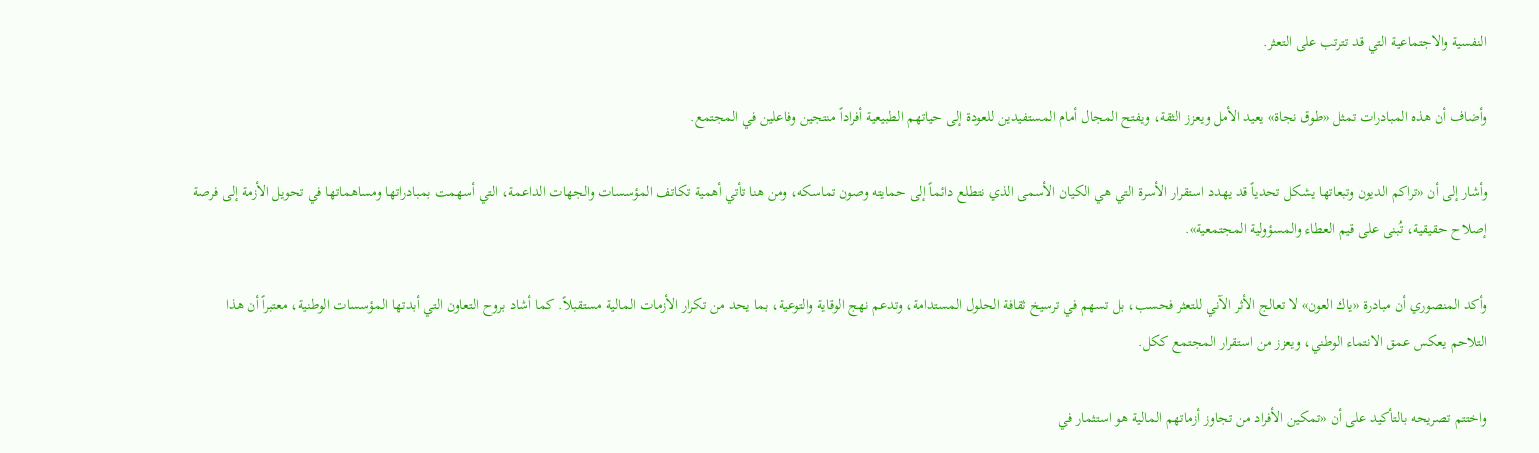النفسية والاجتماعية التي قد تترتب على التعثر.

وأضاف أن هذه المبادرات تمثل «طوق نجاة» يعيد الأمل ويعزز الثقة، ويفتح المجال أمام المستفيدين للعودة إلى حياتهم الطبيعية أفراداً منتجين وفاعلين في المجتمع.

وأشار إلى أن «تراكم الديون وتبعاتها يشكل تحدياً قد يهدد استقرار الأسرة التي هي الكيان الأسمى الذي نتطلع دائماً إلى حمايته وصون تماسكه، ومن هنا تأتي أهمية تكاتف المؤسسات والجهات الداعمة، التي أسهمت بمبادراتها ومساهماتها في تحويل الأزمة إلى فرصة إصلاح حقيقية، تُبنى على قيم العطاء والمسؤولية المجتمعية».

وأكد المنصوري أن مبادرة «ياك العون» لا تعالج الأثر الآني للتعثر فحسب، بل تسهم في ترسيخ ثقافة الحلول المستدامة، وتدعم نهج الوقاية والتوعية، بما يحد من تكرار الأزمات المالية مستقبلاً. كما أشاد بروح التعاون التي أبدتها المؤسسات الوطنية، معتبراً أن هذا التلاحم يعكس عمق الانتماء الوطني، ويعزز من استقرار المجتمع ككل.

واختتم تصريحه بالتأكيد على أن «تمكين الأفراد من تجاوز أزماتهم المالية هو استثمار في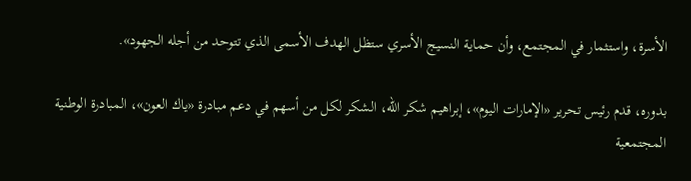الأسرة، واستثمار في المجتمع، وأن حماية النسيج الأسري ستظل الهدف الأسمى الذي تتوحد من أجله الجهود».

بدوره، قدم رئيس تحرير «الإمارات اليوم»، إبراهيم شكر الله، الشكر لكل من أسهم في دعم مبادرة «ياك العون»، المبادرة الوطنية المجتمعية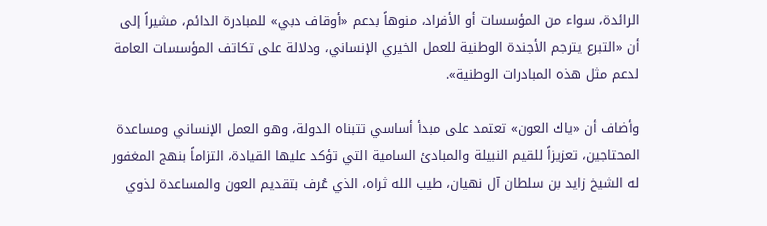الرائدة، سواء من المؤسسات أو الأفراد، منوهاً بدعم «أوقاف دبي» للمبادرة الدائم، مشيراً إلى أن «التبرع يترجم الأجندة الوطنية للعمل الخيري الإنساني، ودلالة على تكاتف المؤسسات العامة لدعم مثل هذه المبادرات الوطنية».

وأضاف أن «ياك العون» تعتمد على مبدأ أساسي تتبناه الدولة، وهو العمل الإنساني ومساعدة المحتاجين، تعزيزاً للقيم النبيلة والمبادئ السامية التي تؤكد عليها القيادة، التزاماً بنهج المغفور له الشيخ زايد بن سلطان آل نهيان، طيب الله ثراه، الذي عُرف بتقديم العون والمساعدة لذوي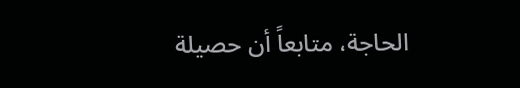الحاجة، متابعاً أن حصيلة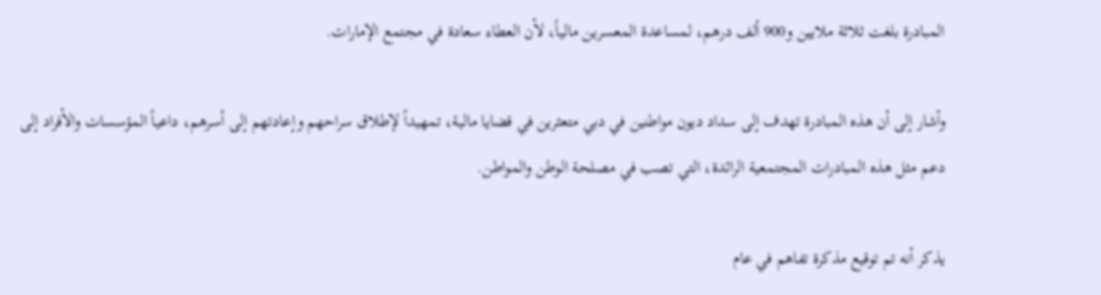المبادرة بلغت ثلاثة ملايين و900 ألف درهم، لمساعدة المعسرين مالياً، لأن العطاء سعادة في مجتمع الإمارات.

وأشار إلى أن هذه المبادرة تهدف إلى سداد ديون مواطنين في دبي متعثرين في قضايا مالية، تمهيداً لإطلاق سراحهم وإعادتهم إلى أسرهم، داعياً المؤسسات والأفراد إلى دعم مثل هذه المبادرات المجتمعية الرائدة، التي تصب في مصلحة الوطن والمواطن.

يذكر أنه تم توقيع مذكرة تفاهم في عام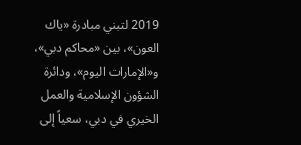2019 لتبني مبادرة «ياك العون»، بين «محاكم دبي»، و«الإمارات اليوم»، ودائرة الشؤون الإسلامية والعمل الخيري في دبي، سعياً إلى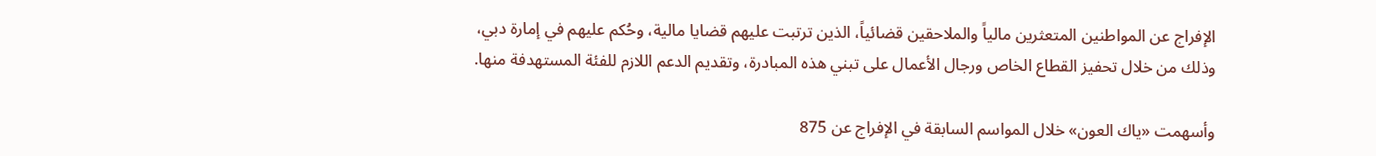الإفراج عن المواطنين المتعثرين مالياً والملاحقين قضائياً، الذين ترتبت عليهم قضايا مالية، وحُكم عليهم في إمارة دبي، وذلك من خلال تحفيز القطاع الخاص ورجال الأعمال على تبني هذه المبادرة، وتقديم الدعم اللازم للفئة المستهدفة منها.

وأسهمت «ياك العون» خلال المواسم السابقة في الإفراج عن 875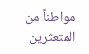مواطناً من المتعثرين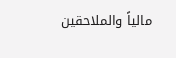مالياً والملاحقين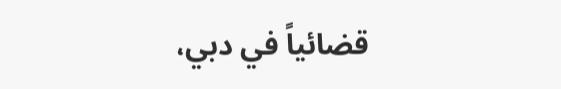قضائياً في دبي،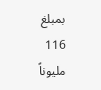بمبلغ 116 مليوناً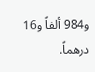و984 ألفاً و16 درهماً.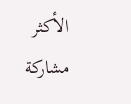الأكثر مشاركة